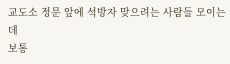교도소 정문 앞에 석방자 맞으려는 사람들 모이는데
보통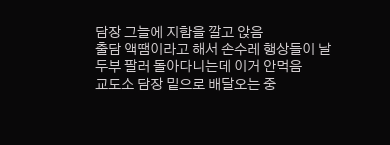담장 그늘에 지함을 깔고 앉음
출담 액땜이라고 해서 손수레 행상들이 날두부 팔러 돌아다니는데 이거 안먹음
교도소 담장 밑으로 배달오는 중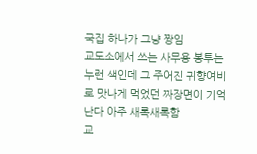국집 하나가 그냥 짱임
교도소에서 쓰는 사무용 봉투는 누런 색인데 그 주어진 귀향여비로 맛나게 먹었던 짜장면이 기억난다 아주 새록새록함
교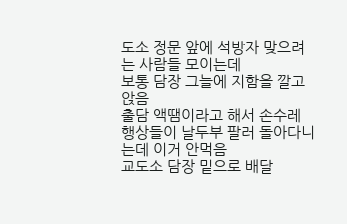도소 정문 앞에 석방자 맞으려는 사람들 모이는데
보통 담장 그늘에 지함을 깔고 앉음
출담 액땜이라고 해서 손수레 행상들이 날두부 팔러 돌아다니는데 이거 안먹음
교도소 담장 밑으로 배달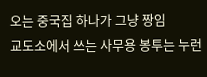오는 중국집 하나가 그냥 짱임
교도소에서 쓰는 사무용 봉투는 누런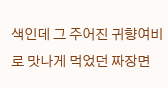색인데 그 주어진 귀향여비로 맛나게 먹었던 짜장면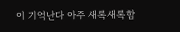이 기억난다 아주 새록새록함